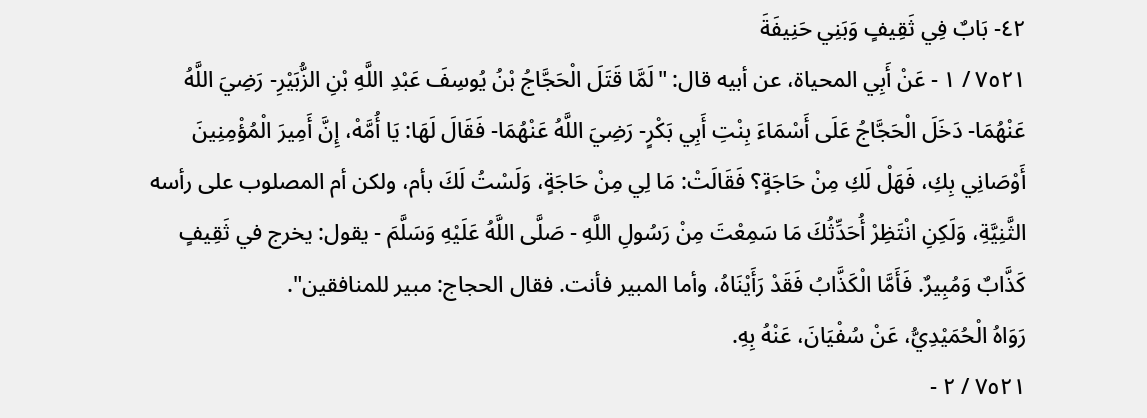٤٢- بَابٌ فِي ثَقِيفٍ وَبَنِي حَنِيفَةَ
٧٥٢١ / ١ - عَنْ أَبِي المحياة، عن أبيه قال: "لَمَّا قَتَلَ الْحَجَّاجُ بْنُ يُوسِفَ عَبْدِ اللَّهِ بْنِ الزُّبَيْرِ- رَضِيَ اللَّهُ عَنْهُمَا- دَخَلَ الْحَجَّاجُ عَلَى أَسْمَاءَ بِنْتِ أَبِي بَكْرٍ- رَضِيَ اللَّهُ عَنْهُمَا- فَقَالَ لَهَا: يَا أُمَّهْ، إِنَّ أَمِيرَ الْمُؤْمِنِينَ أَوْصَانِي بِكِ، فَهَلْ لَكِ مِنْ حَاجَةٍ؟ فَقَالَتْ: مَا لِي مِنْ حَاجَةٍ، وَلَسْتُ لَكَ بأم، ولكن أم المصلوب على رأسه الثَّنِيَّةِ، وَلَكِنِ انْتَظِرْ أُحَدِّثُكَ مَا سَمِعْتَ مِنْ رَسُولِ اللَّهِ - صَلَّى اللَّهُ عَلَيْهِ وَسَلَّمَ - يقول: يخرج في ثَقِيفٍ كَذَّابٌ وَمُبِيرٌ. فَأَمَّا الْكَذَّابُ فَقَدْ رَأَيْنَاهُ، وأما المبير فأنت. فقال الحجاج: مبير للمنافقين".
رَوَاهُ الْحُمَيْدِيُّ، عَنْ سُفْيَانَ، عَنْهُ بِهِ.
٧٥٢١ / ٢ -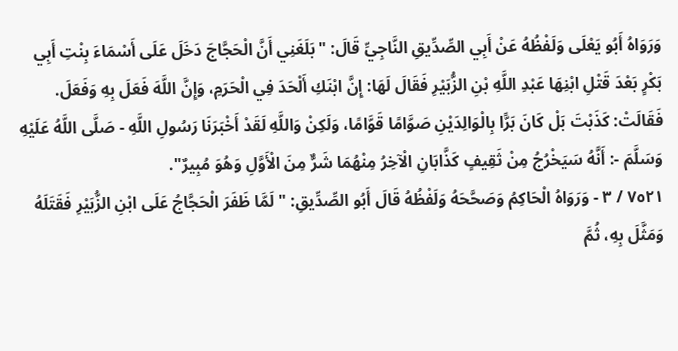وَرَوَاهُ أَبُو يَعْلَى وَلَفْظُهُ عَنْ أَبِي الصِّدِّيقِ النَّاجِيِّ قَالَ: "بَلَغَنِي أَنَّ الْحَجَّاجَ دَخَلَ عَلَى أَسْمَاءَ بِنْتِ أَبِي بَكْرٍ بَعْدَ قَتْلِ ابْنِهَا عَبْدِ اللَّهِ بْنِ الزُّبَيْرِ فَقَالَ لَهَا: إِنَّ ابْنَكِ أَلْحَدَ فِي الْحَرَمِ، وَإِنَّ اللَّهَ فَعَلَ بِهِ وَفَعَلَ. فَقَالَتْ: كَذَبْتَ بَلْ كَانَ بَرًّا بِالْوَالِدَيْنِ صَوَّامًا قَوَّامًا، وَلَكِنْ وَاللَّهِ لَقَدْ أَخْبَرَنَا رَسُولِ اللَّهِ - صَلَّى اللَّهُ عَلَيْهِ وَسَلَّمَ -: أَنَّهُ سَيَخْرُجُ مِنْ ثَقِيفٍ كَذَّابَانِ الْآخِرُ مِنْهُمَا شَرٌّ مِنَ الْأَوَّلِ وَهُوَ مُبِيرٌ".
٧٥٢١ / ٣ - وَرَوَاهُ الْحَاكِمُ وَصَحَّحَهُ وَلَفْظُهُ قَالَ أَبُو الصِّدِّيقِ: "لَمَّا ظَفَرَ الْحَجَّاجُ عَلَى ابْنِ الزُّبَيْرِ فَقَتَلَهُ وَمَثَّلَ بِهِ، ثُمَّ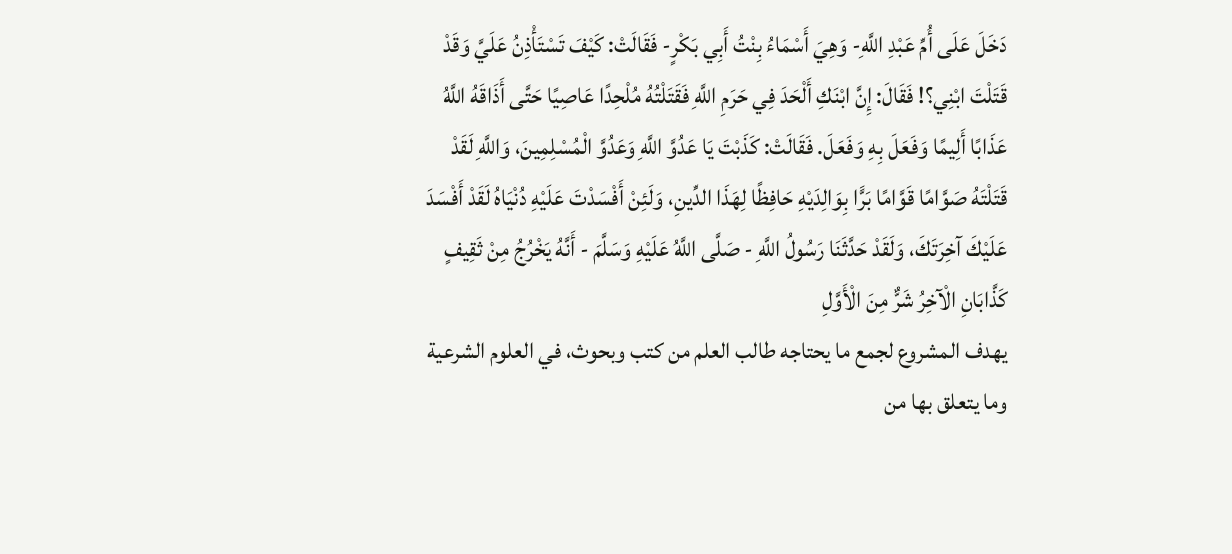دَخَلَ عَلَى أُمِّ عَبْدِ اللَّهِ- وَهِيَ أَسْمَاءُ بِنْتُ أَبِي بَكْرٍ- فَقَالَتْ: كَيْفَ تَسْتَأْذِنُ عَلَيَّ وَقَدْ قَتَلْتَ ابْنِي؟! فَقَالَ: إِنَّ ابْنَكِ أَلْحَدَ فِي حَرَمِ اللَّهِ فَقَتَلْتُهُ مُلْحِدًا عَاصِيًا حَتَّى أَذَاقَهُ اللَّهُ عَذَابًا أَلِيمًا وَفَعَلَ بِهِ وَفَعَلَ. فَقَالَتْ: كَذَبْتَ يَا عَدُوَّ اللَّهِ وَعَدُوَّ الْمُسْلِمِينَ، وَاللَّهِ لَقَدْ قَتَلْتَهُ صَوَّامًا قَوَّامًا بَرًّا بِوَالِدَيْهِ حَافِظًا لِهَذَا الدِّينِ، وَلَئِنْ أَفْسَدْتَ عَلَيْهِ دُنْيَاهُ لَقَدْ أَفْسَدَ عَلَيْكَ آخِرَتَكَ، وَلَقَدْ حَدَّثَنَا رَسُولُ اللَّهِ - صَلَّى اللَّهُ عَلَيْهِ وَسَلَّمَ - أَنَّهُ يَخْرُجُ مِنْ ثَقِيفٍ كَذَّابَانِ الْآخِرُ شَرٌّ مِنَ الْأَوَّلِ
يهدف المشروع لجمع ما يحتاجه طالب العلم من كتب وبحوث، في العلوم الشرعية وما يتعلق بها من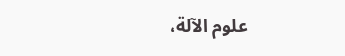علوم الآلة،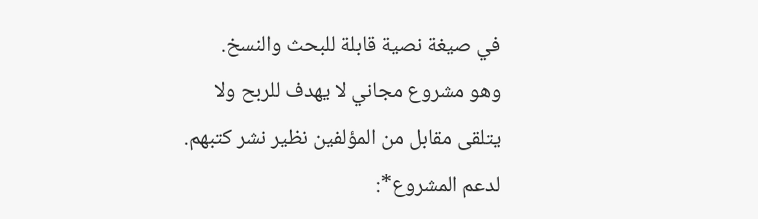في صيغة نصية قابلة للبحث والنسخ.
وهو مشروع مجاني لا يهدف للربح ولا يتلقى مقابل من المؤلفين نظير نشر كتبهم.
لدعم المشروع*: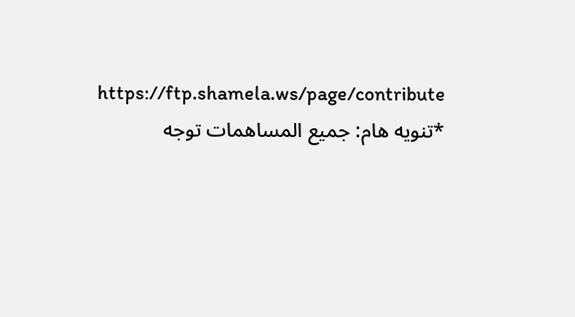https://ftp.shamela.ws/page/contribute
*تنويه هام: جميع المساهمات توجه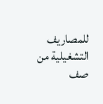للمصاريف التشغيلية من صف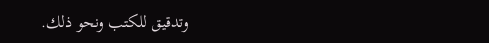وتدقيق للكتب ونحو ذلك.